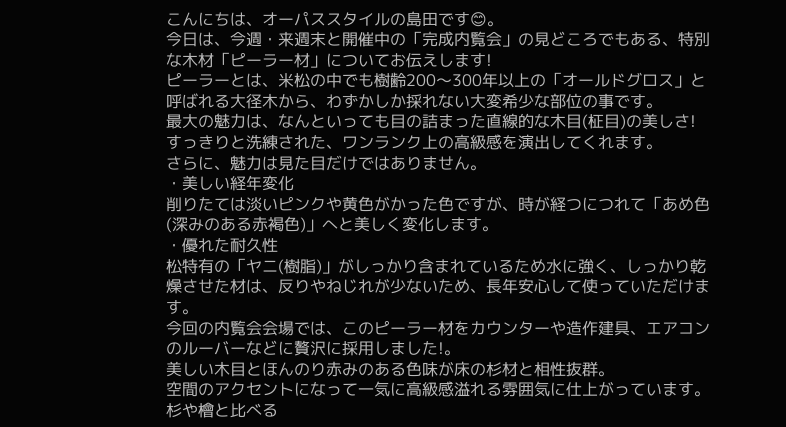こんにちは、オーパススタイルの島田です😊。
今日は、今週・来週末と開催中の「完成内覧会」の見どころでもある、特別な木材「ピーラー材」についてお伝えします!
ピーラーとは、米松の中でも樹齢200〜300年以上の「オールドグロス」と呼ばれる大径木から、わずかしか採れない大変希少な部位の事です。
最大の魅力は、なんといっても目の詰まった直線的な木目(柾目)の美しさ!
すっきりと洗練された、ワンランク上の高級感を演出してくれます。
さらに、魅力は見た目だけではありません。
・美しい経年変化
削りたては淡いピンクや黄色がかった色ですが、時が経つにつれて「あめ色(深みのある赤褐色)」へと美しく変化します。
・優れた耐久性
松特有の「ヤニ(樹脂)」がしっかり含まれているため水に強く、しっかり乾燥させた材は、反りやねじれが少ないため、長年安心して使っていただけます。
今回の内覧会会場では、このピーラー材をカウンターや造作建具、エアコンのルーバーなどに贅沢に採用しました!。
美しい木目とほんのり赤みのある色味が床の杉材と相性抜群。
空間のアクセントになって一気に高級感溢れる雰囲気に仕上がっています。
杉や檜と比べる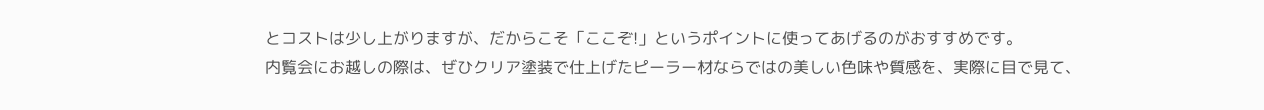とコストは少し上がりますが、だからこそ「ここぞ!」というポイントに使ってあげるのがおすすめです。
内覧会にお越しの際は、ぜひクリア塗装で仕上げたピーラー材ならではの美しい色味や質感を、実際に目で見て、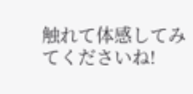触れて体感してみてくださいね!